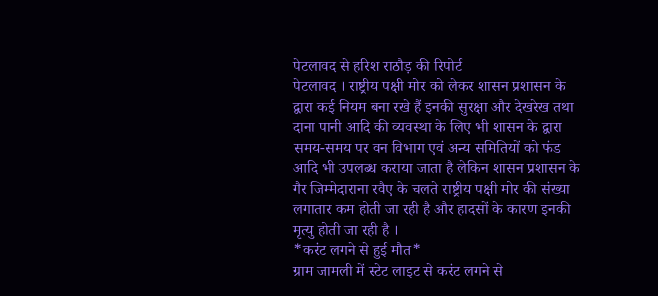पेटलावद से हरिश राठौड़ की रिपोर्ट
पेटलावद । राष्ट्रीय पक्षी मोर को लेकर शासन प्रशासन के द्वारा कई नियम बना रखे हैं इनकी सुरक्षा और देखरेख तथा दाना पानी आदि की व्यवस्था के लिए भी शासन के द्वारा समय-समय पर वन विभाग एवं अन्य समितियों को फंड आदि भी उपलब्ध कराया जाता है लेकिन शासन प्रशासन के गैर जिम्मेदाराना रवैए के चलते राष्ट्रीय पक्षी मोर की संख्या लगातार कम होती जा रही है और हादसों के कारण इनकी मृत्यु होती जा रही है ।
*करंट लगने से हुई मौत*
ग्राम जामली में स्टेट लाइट से करंट लगने से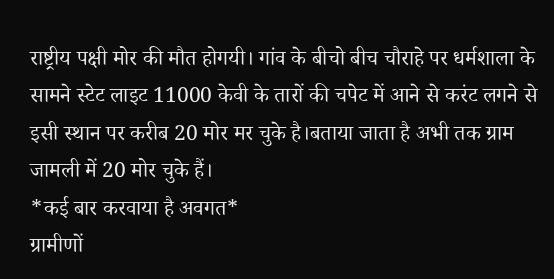राष्ट्रीय पक्षी मोर की मौत होगयी। गांव के बीचो बीच चौराहे पर धर्मशाला के सामने स्टेट लाइट 11000 केवी के तारों की चपेट में आने से करंट लगने से इसी स्थान पर करीब 20 मोर मर चुके है।बताया जाता है अभी तक ग्राम जामली में 20 मोर चुके हैं।
*कई बार करवाया है अवगत*
ग्रामीणों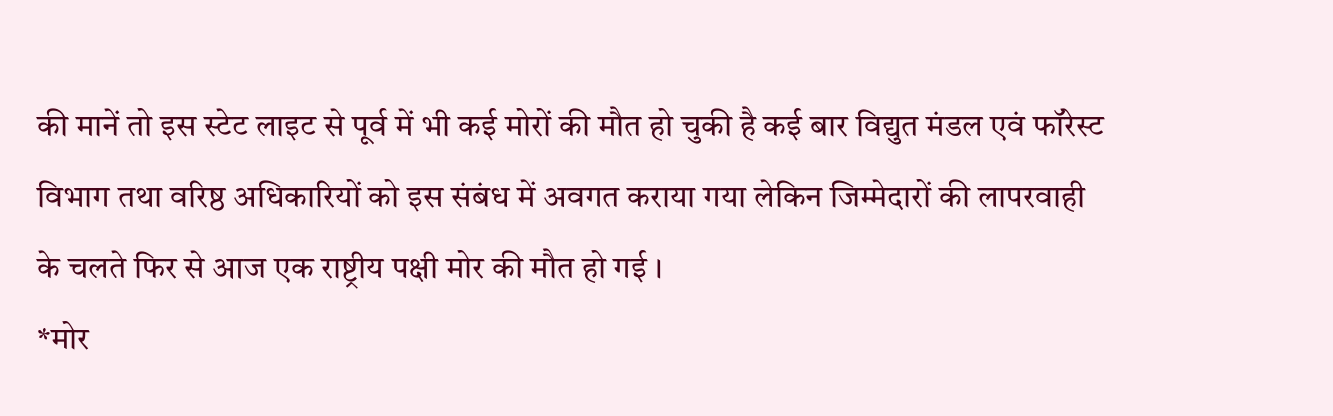की मानें तो इस स्टेट लाइट से पूर्व में भी कई मोरों की मौत हो चुकी है कई बार विद्युत मंडल एवं फॉरेस्ट विभाग तथा वरिष्ठ अधिकारियों को इस संबंध में अवगत कराया गया लेकिन जिम्मेदारों की लापरवाही के चलते फिर से आज एक राष्ट्रीय पक्षी मोर की मौत हो गई ।
*मोर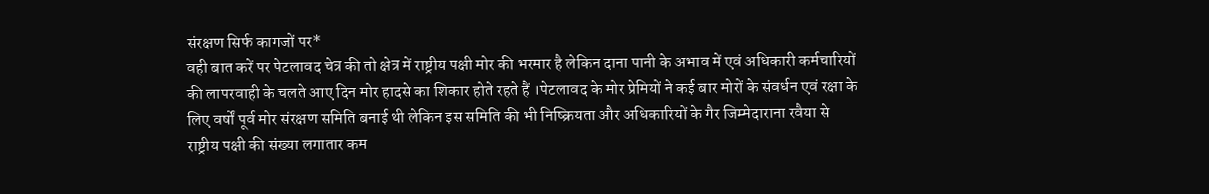संरक्षण सिर्फ कागजों पर*
वही बात करें पर पेटलावद चेत्र की तो क्षेत्र में राष्ट्रीय पक्षी मोर की भरमार है लेकिन दाना पानी के अभाव में एवं अधिकारी कर्मचारियों की लापरवाही के चलते आए दिन मोर हादसे का शिकार होते रहते हैं ।पेटलावद के मोर प्रेमियों ने कई बार मोरों के संवर्धन एवं रक्षा के लिए वर्षों पूर्व मोर संरक्षण समिति बनाई थी लेकिन इस समिति की भी निष्क्रियता और अधिकारियों के गैर जिम्मेदाराना रवैया से राष्ट्रीय पक्षी की संख्या लगातार कम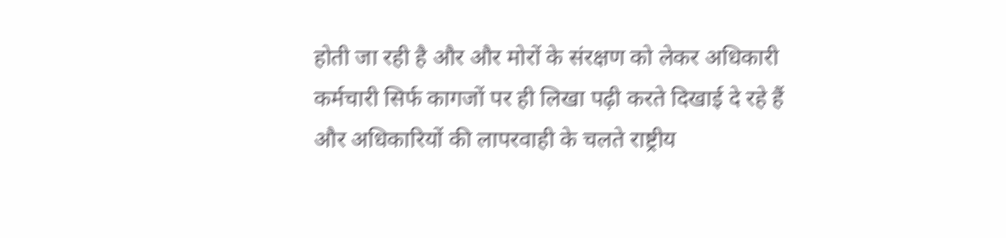होती जा रही है और और मोरों के संरक्षण को लेकर अधिकारी कर्मचारी सिर्फ कागजों पर ही लिखा पढ़ी करते दिखाई दे रहे हैं और अधिकारियों की लापरवाही के चलते राष्ट्रीय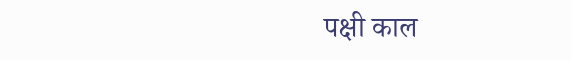पक्षी काल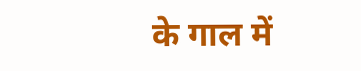के गाल में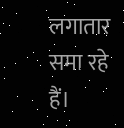लगातार समा रहे हैं।